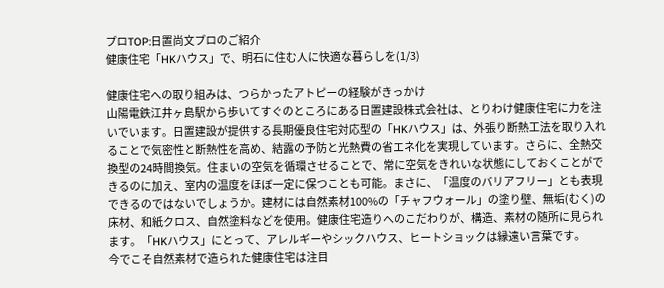プロTOP:日置尚文プロのご紹介
健康住宅「HKハウス」で、明石に住む人に快適な暮らしを(1/3)

健康住宅への取り組みは、つらかったアトピーの経験がきっかけ
山陽電鉄江井ヶ島駅から歩いてすぐのところにある日置建設株式会社は、とりわけ健康住宅に力を注いでいます。日置建設が提供する長期優良住宅対応型の「HKハウス」は、外張り断熱工法を取り入れることで気密性と断熱性を高め、結露の予防と光熱費の省エネ化を実現しています。さらに、全熱交換型の24時間換気。住まいの空気を循環させることで、常に空気をきれいな状態にしておくことができるのに加え、室内の温度をほぼ一定に保つことも可能。まさに、「温度のバリアフリー」とも表現できるのではないでしょうか。建材には自然素材100%の「チャフウォール」の塗り壁、無垢(むく)の床材、和紙クロス、自然塗料などを使用。健康住宅造りへのこだわりが、構造、素材の随所に見られます。「HKハウス」にとって、アレルギーやシックハウス、ヒートショックは縁遠い言葉です。
今でこそ自然素材で造られた健康住宅は注目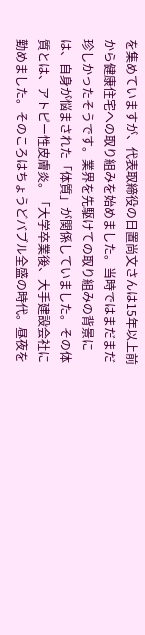を集めていますが、代表取締役の日置尚文さんは15年以上前から健康住宅への取り組みを始めました。当時ではまだまだ珍しかったそうです。業界を先駆けての取り組みの背景には、自身が悩まされた「体質」が関係していました。その体質とは、アトピー性皮膚炎。「大学卒業後、大手建設会社に勤めました。そのころはちょうどバブル全盛の時代。昼夜を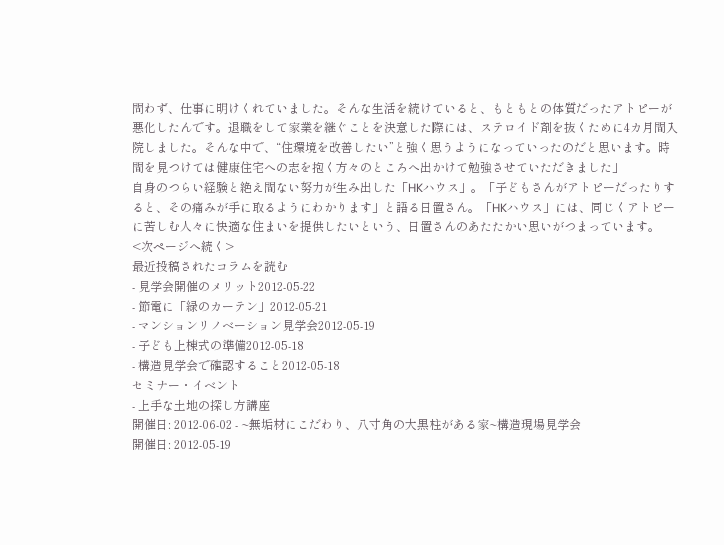問わず、仕事に明けくれていました。そんな生活を続けていると、もともとの体質だったアトピーが悪化したんです。退職をして家業を継ぐことを決意した際には、ステロイド剤を抜くために4カ月間入院しました。そんな中で、“住環境を改善したい”と強く思うようになっていったのだと思います。時間を見つけては健康住宅への志を抱く方々のところへ出かけて勉強させていただきました」
自身のつらい経験と絶え間ない努力が生み出した「HKハウス」。「子どもさんがアトピーだったりすると、その痛みが手に取るようにわかります」と語る日置さん。「HKハウス」には、同じくアトピーに苦しむ人々に快適な住まいを提供したいという、日置さんのあたたかい思いがつまっています。
<次ページへ続く>
最近投稿されたコラムを読む
- 見学会開催のメリット2012-05-22
- 節電に「緑のカーテン」2012-05-21
- マンションリノベーション見学会2012-05-19
- 子ども上棟式の準備2012-05-18
- 構造見学会で確認すること2012-05-18
セミナー・イベント
- 上手な土地の探し方講座
開催日: 2012-06-02 - ~無垢材にこだわり、八寸角の大黒柱がある家~構造現場見学会
開催日: 2012-05-19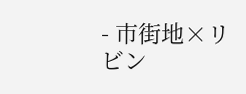- 市街地×リビン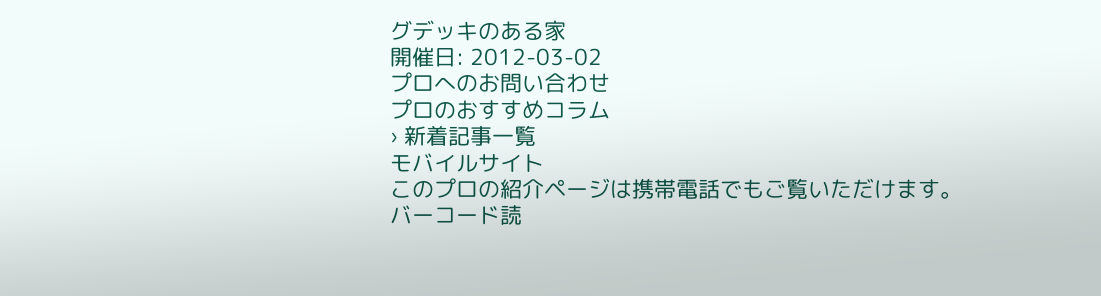グデッキのある家
開催日: 2012-03-02
プロへのお問い合わせ
プロのおすすめコラム
› 新着記事一覧
モバイルサイト
このプロの紹介ページは携帯電話でもご覧いただけます。
バーコード読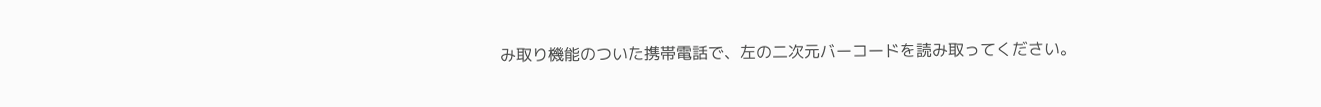み取り機能のついた携帯電話で、左の二次元バーコードを読み取ってください。